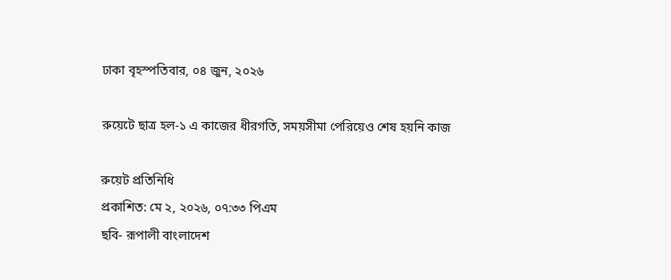ঢাকা বৃহস্পতিবার, ০৪ জুন, ২০২৬

রুয়েটে ছাত্র হল-১ এ কাজের ধীরগতি, সময়সীমা পেরিয়েও শেষ হয়নি কাজ

রুয়েট প্রতিনিধি
প্রকাশিত: মে ২, ২০২৬, ০৭:৩৩ পিএম
ছবি- রূপালী বাংলাদেশ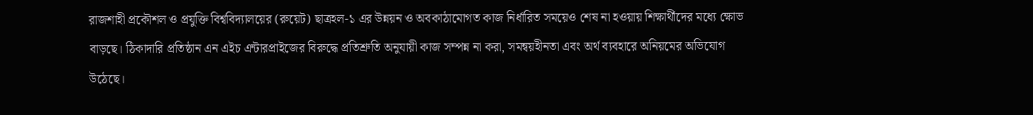রাজশাহী প্রকৌশল ও প্রযুক্তি বিশ্ববিদ্যালয়ের (রুয়েট) ছাত্রহল-১ এর উন্নয়ন ও অবকাঠামোগত কাজ নির্ধারিত সময়েও শেষ না হওয়ায় শিক্ষার্থীদের মধ্যে ক্ষোভ বাড়ছে। ঠিকাদারি প্রতিষ্ঠান এন এইচ এন্টারপ্রাইজের বিরুদ্ধে প্রতিশ্রুতি অনুযায়ী কাজ সম্পন্ন না করা, সমন্বয়হীনতা এবং অর্থ ব্যবহারে অনিয়মের অভিযোগ উঠেছে।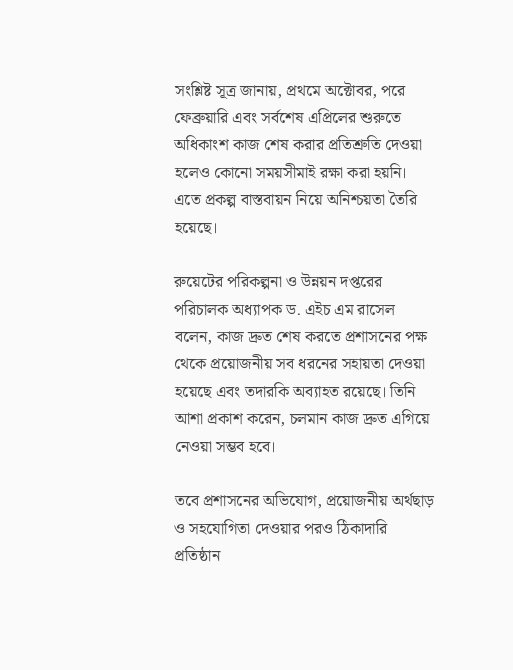সংশ্লিষ্ট সূত্র জানায়, প্রথমে অক্টোবর, পরে ফেব্রুয়ারি এবং সর্বশেষ এপ্রিলের শুরুতে অধিকাংশ কাজ শেষ করার প্রতিশ্রুতি দেওয়া হলেও কোনো সময়সীমাই রক্ষা করা হয়নি। এতে প্রকল্প বাস্তবায়ন নিয়ে অনিশ্চয়তা তৈরি হয়েছে।

রুয়েটের পরিকল্পনা ও উন্নয়ন দপ্তরের পরিচালক অধ্যাপক ড. এইচ এম রাসেল বলেন, কাজ দ্রুত শেষ করতে প্রশাসনের পক্ষ থেকে প্রয়োজনীয় সব ধরনের সহায়তা দেওয়া হয়েছে এবং তদারকি অব্যাহত রয়েছে। তিনি আশা প্রকাশ করেন, চলমান কাজ দ্রুত এগিয়ে নেওয়া সম্ভব হবে।

তবে প্রশাসনের অভিযোগ, প্রয়োজনীয় অর্থছাড় ও সহযোগিতা দেওয়ার পরও ঠিকাদারি প্রতিষ্ঠান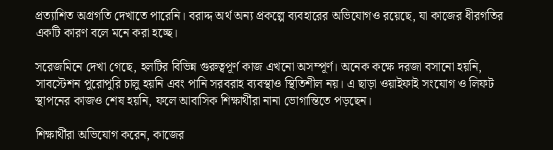প্রত্যাশিত অগ্রগতি দেখাতে পারেনি। বরাদ্দ অর্থ অন্য প্রকল্পে ব্যবহারের অভিযোগও রয়েছে, যা কাজের ধীরগতির একটি কারণ বলে মনে করা হচ্ছে।

সরেজমিনে দেখা গেছে, হলটির বিভিন্ন গুরুত্বপূর্ণ কাজ এখনো অসম্পূর্ণ। অনেক কক্ষে দরজা বসানো হয়নি, সাবস্টেশন পুরোপুরি চালু হয়নি এবং পানি সরবরাহ ব্যবস্থাও স্থিতিশীল নয়। এ ছাড়া ওয়াইফাই সংযোগ ও লিফট স্থাপনের কাজও শেষ হয়নি, ফলে আবাসিক শিক্ষার্থীরা নানা ভোগান্তিতে পড়ছেন।

শিক্ষার্থীরা অভিযোগ করেন, কাজের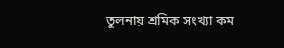তুলনায় শ্রমিক সংখ্যা কম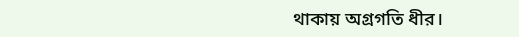থাকায় অগ্রগতি ধীর।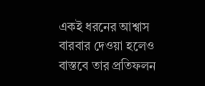একই ধরনের আশ্বাস বারবার দেওয়া হলেও বাস্তবে তার প্রতিফলন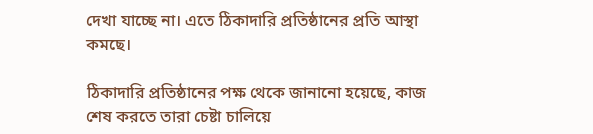দেখা যাচ্ছে না। এতে ঠিকাদারি প্রতিষ্ঠানের প্রতি আস্থা কমছে।

ঠিকাদারি প্রতিষ্ঠানের পক্ষ থেকে জানানো হয়েছে, কাজ শেষ করতে তারা চেষ্টা চালিয়ে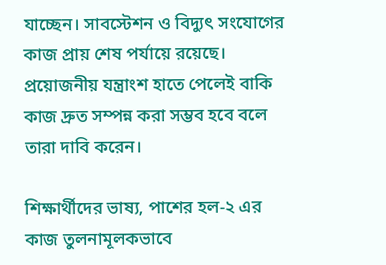যাচ্ছেন। সাবস্টেশন ও বিদ্যুৎ সংযোগের কাজ প্রায় শেষ পর্যায়ে রয়েছে। প্রয়োজনীয় যন্ত্রাংশ হাতে পেলেই বাকি কাজ দ্রুত সম্পন্ন করা সম্ভব হবে বলে তারা দাবি করেন।

শিক্ষার্থীদের ভাষ্য, পাশের হল-২ এর কাজ তুলনামূলকভাবে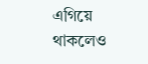এগিয়ে থাকলেও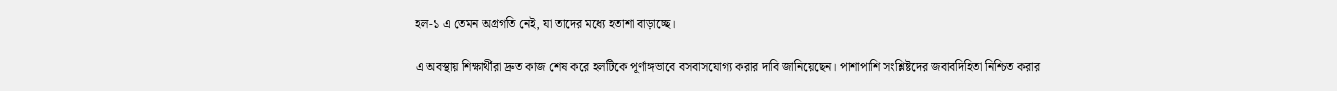হল-১ এ তেমন অগ্রগতি নেই, যা তাদের মধ্যে হতাশা বাড়াচ্ছে।

এ অবস্থায় শিক্ষার্থীরা দ্রুত কাজ শেষ করে হলটিকে পূর্ণাঙ্গভাবে বসবাসযোগ্য করার দাবি জানিয়েছেন। পাশাপাশি সংশ্লিষ্টদের জবাবদিহিতা নিশ্চিত করার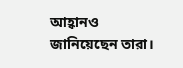আহ্বানও জানিয়েছেন তারা।